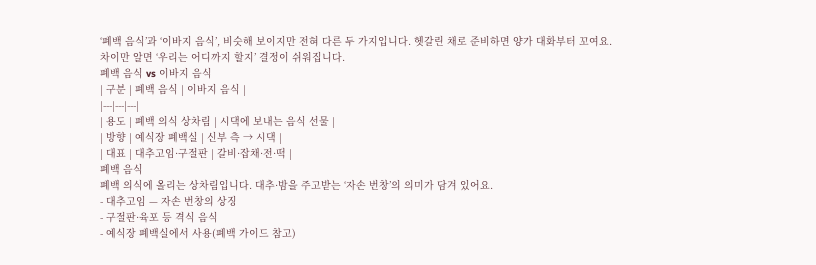‘폐백 음식’과 ‘이바지 음식’, 비슷해 보이지만 전혀 다른 두 가지입니다. 헷갈린 채로 준비하면 양가 대화부터 꼬여요.
차이만 알면 ‘우리는 어디까지 할지’ 결정이 쉬워집니다.
폐백 음식 vs 이바지 음식
| 구분 | 폐백 음식 | 이바지 음식 |
|---|---|---|
| 용도 | 폐백 의식 상차림 | 시댁에 보내는 음식 선물 |
| 방향 | 예식장 폐백실 | 신부 측 → 시댁 |
| 대표 | 대추고임·구절판 | 갈비·잡채·전·떡 |
폐백 음식
폐백 의식에 올리는 상차림입니다. 대추·밤을 주고받는 ‘자손 번창’의 의미가 담겨 있어요.
- 대추고임 — 자손 번창의 상징
- 구절판·육포 등 격식 음식
- 예식장 폐백실에서 사용(폐백 가이드 참고)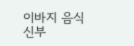이바지 음식
신부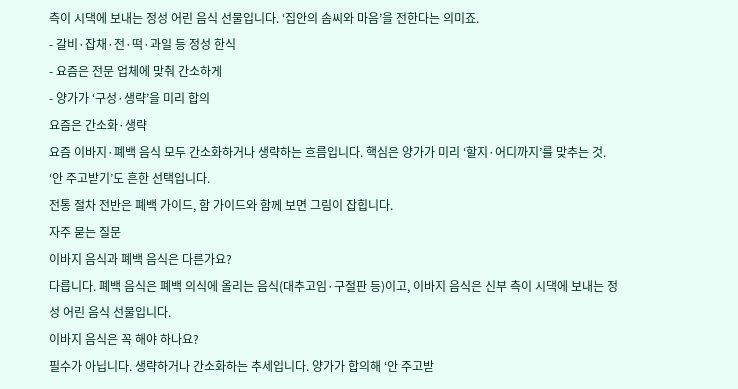측이 시댁에 보내는 정성 어린 음식 선물입니다. ‘집안의 솜씨와 마음’을 전한다는 의미죠.
- 갈비·잡채·전·떡·과일 등 정성 한식
- 요즘은 전문 업체에 맞춰 간소하게
- 양가가 ‘구성·생략’을 미리 합의
요즘은 간소화·생략
요즘 이바지·폐백 음식 모두 간소화하거나 생략하는 흐름입니다. 핵심은 양가가 미리 ‘할지·어디까지’를 맞추는 것. ‘안 주고받기’도 흔한 선택입니다.
전통 절차 전반은 폐백 가이드, 함 가이드와 함께 보면 그림이 잡힙니다.
자주 묻는 질문
이바지 음식과 폐백 음식은 다른가요?
다릅니다. 폐백 음식은 폐백 의식에 올리는 음식(대추고임·구절판 등)이고, 이바지 음식은 신부 측이 시댁에 보내는 정성 어린 음식 선물입니다.
이바지 음식은 꼭 해야 하나요?
필수가 아닙니다. 생략하거나 간소화하는 추세입니다. 양가가 합의해 ‘안 주고받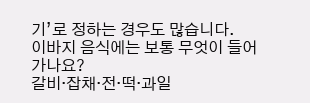기’로 정하는 경우도 많습니다.
이바지 음식에는 보통 무엇이 들어가나요?
갈비·잡채·전·떡·과일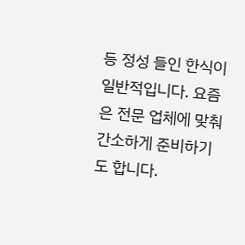등 정성 들인 한식이 일반적입니다. 요즘은 전문 업체에 맞춰 간소하게 준비하기도 합니다.